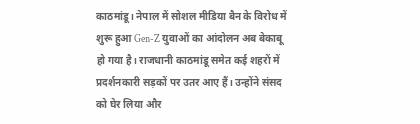काठमांडू। नेपाल में सोशल मीडिया बैन के विरोध में शुरू हुआ Gen-Z युवाओं का आंदोलन अब बेकाबू हो गया है। राजधानी काठमांडू समेत कई शहरों में प्रदर्शनकारी सड़कों पर उतर आए हैं। उन्होंने संसद को घेर लिया और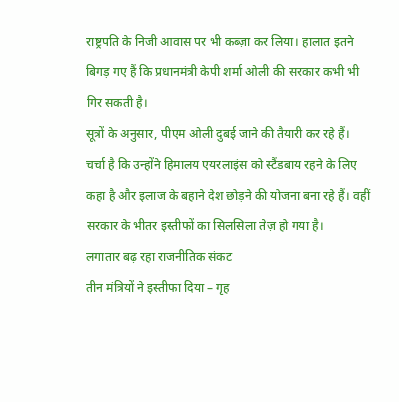राष्ट्रपति के निजी आवास पर भी कब्ज़ा कर लिया। हालात इतने बिगड़ गए हैं कि प्रधानमंत्री केपी शर्मा ओली की सरकार कभी भी गिर सकती है।
सूत्रों के अनुसार, पीएम ओली दुबई जाने की तैयारी कर रहे हैं। चर्चा है कि उन्होंने हिमालय एयरलाइंस को स्टैंडबाय रहने के लिए कहा है और इलाज के बहाने देश छोड़ने की योजना बना रहे हैं। वहीं सरकार के भीतर इस्तीफों का सिलसिला तेज़ हो गया है।
लगातार बढ़ रहा राजनीतिक संकट
तीन मंत्रियों ने इस्तीफा दिया – गृह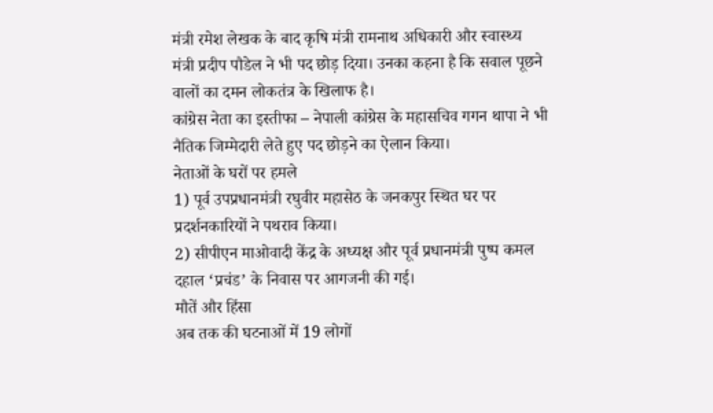मंत्री रमेश लेखक के बाद कृषि मंत्री रामनाथ अधिकारी और स्वास्थ्य मंत्री प्रदीप पौडेल ने भी पद छोड़ दिया। उनका कहना है कि सवाल पूछने वालों का दमन लोकतंत्र के खिलाफ है।
कांग्रेस नेता का इस्तीफा – नेपाली कांग्रेस के महासचिव गगन थापा ने भी नैतिक जिम्मेदारी लेते हुए पद छोड़ने का ऐलान किया।
नेताओं के घरों पर हमले
1) पूर्व उपप्रधानमंत्री रघुवीर महासेठ के जनकपुर स्थित घर पर प्रदर्शनकारियों ने पथराव किया।
2) सीपीएन माओवादी केंद्र के अध्यक्ष और पूर्व प्रधानमंत्री पुष्प कमल दहाल ‘प्रचंड’ के निवास पर आगजनी की गई।
मौतें और हिंसा
अब तक की घटनाओं में 19 लोगों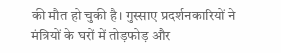की मौत हो चुकी है। गुस्साए प्रदर्शनकारियों ने मंत्रियों के घरों में तोड़फोड़ और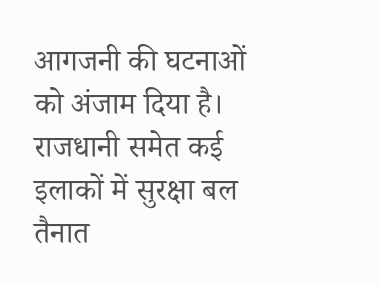आगजनी की घटनाओं को अंजाम दिया है। राजधानी समेत कई इलाकों में सुरक्षा बल तैनात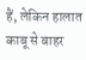हैं, लेकिन हालात काबू से बाहर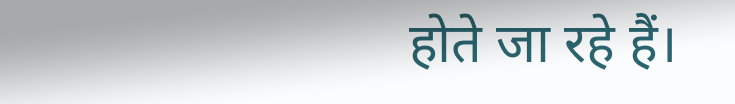होते जा रहे हैं।